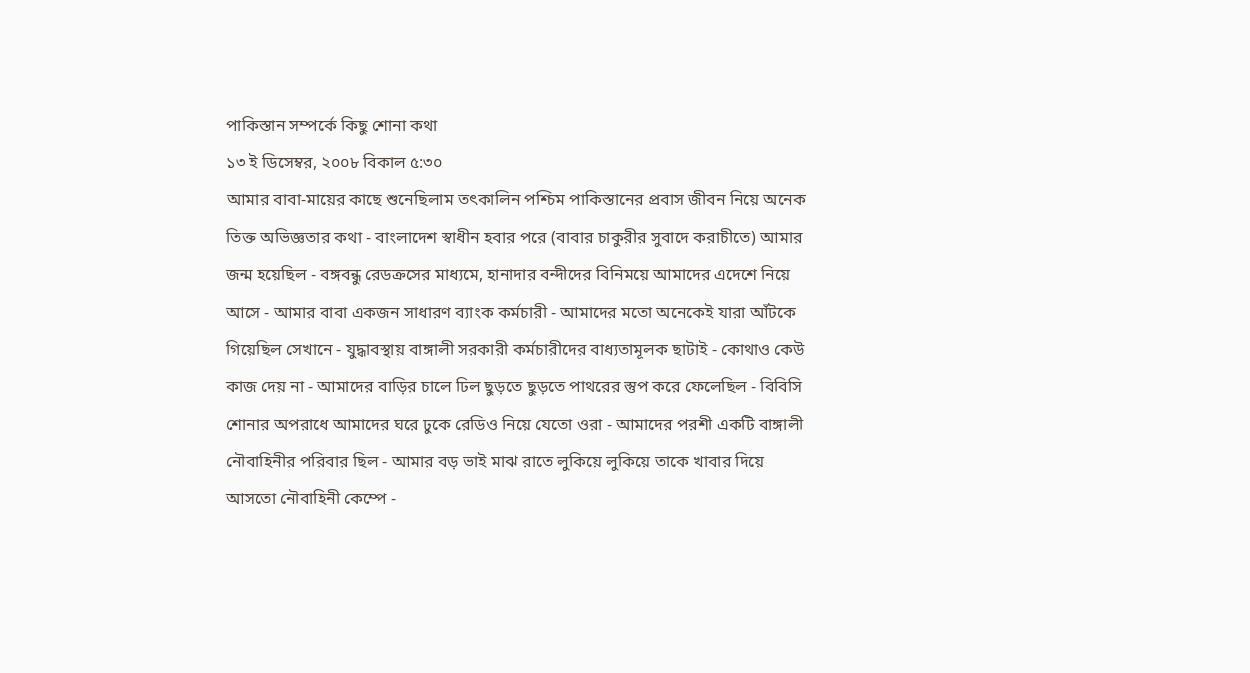পাকিস্তান সম্পর্কে কিছু শোনা কথা
১৩ ই ডিসেম্বর, ২০০৮ বিকাল ৫:৩০
আমার বাবা-মায়ের কাছে শুনেছিলাম তৎকালিন পশ্চিম পাকিস্তানের প্রবাস জীবন নিয়ে অনেক তিক্ত অভিজ্ঞতার কথা - বাংলাদেশ স্বাধীন হবার পরে (বাবার চাকুরীর সুবাদে করাচীতে) আমার জন্ম হয়েছিল - বঙ্গবন্ধু রেডক্রসের মাধ্যমে, হানাদার বন্দীদের বিনিময়ে আমাদের এদেশে নিয়ে আসে - আমার বাবা একজন সাধারণ ব্যাংক কর্মচারী - আমাদের মতো অনেকেই যারা আঁটকে গিয়েছিল সেখানে - যুদ্ধাবস্থায় বাঙ্গালী সরকারী কর্মচারীদের বাধ্যতামূলক ছাটাই - কোথাও কেউ কাজ দেয় না - আমাদের বাড়ির চালে ঢিল ছুড়তে ছুড়তে পাথরের স্তুপ করে ফেলেছিল - বিবিসি শোনার অপরাধে আমাদের ঘরে ঢুকে রেডিও নিয়ে যেতো ওরা - আমাদের পরশী একটি বাঙ্গালী নৌবাহিনীর পরিবার ছিল - আমার বড় ভাই মাঝ রাতে লুকিয়ে লুকিয়ে তাকে খাবার দিয়ে আসতো নৌবাহিনী কেম্পে -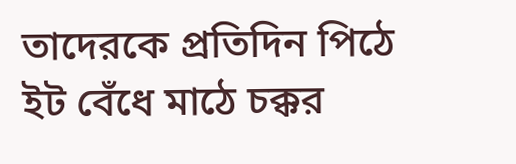তাদেরকে প্রতিদিন পিঠে ইট বেঁধে মাঠে চক্কর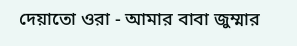দেয়াতো ওরা - আমার বাবা জুম্মার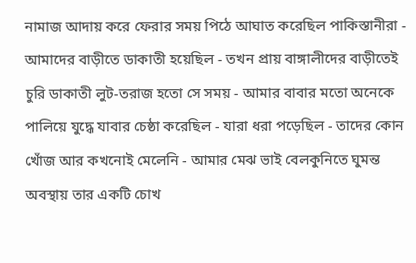নামাজ আদায় করে ফেরার সময় পিঠে আঘাত করেছিল পাকিস্তানীরা - আমাদের বাড়ীতে ডাকাতী হয়েছিল - তখন প্রায় বাঙ্গালীদের বাড়ীতেই চুরি ডাকাতী লুট-তরাজ হতো সে সময় - আমার বাবার মতো অনেকে পালিয়ে যুদ্ধে যাবার চেষ্ঠা করেছিল - যারা ধরা পড়েছিল - তাদের কোন খোঁজ আর কখনোই মেলেনি - আমার মেঝ ভাই বেলকুনিতে ঘুমন্ত অবস্থায় তার একটি চোখ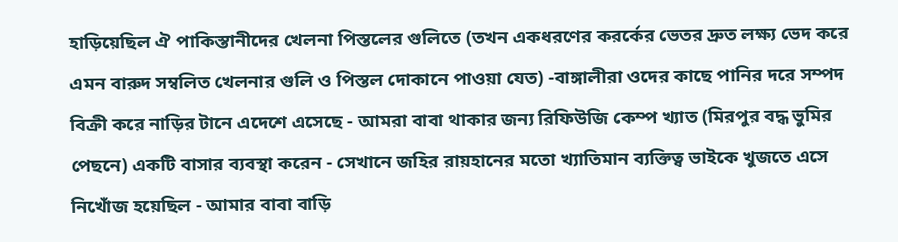হাড়িয়েছিল ঐ পাকিস্তানীদের খেলনা পিস্তলের গুলিতে (তখন একধরণের করর্কের ভেতর দ্রুত লক্ষ্য ভেদ করে এমন বারুদ সম্বলিত খেলনার গুলি ও পিস্তল দোকানে পাওয়া যেত) -বাঙ্গালীরা ওদের কাছে পানির দরে সম্পদ বিক্রী করে নাড়ির টানে এদেশে এসেছে - আমরা বাবা থাকার জন্য রিফিউজি কেম্প খ্যাত (মিরপুর বদ্ধ ভুমির পেছনে) একটি বাসার ব্যবস্থা করেন - সেখানে জহির রায়হানের মতো খ্যাতিমান ব্যক্তিত্ব ভাইকে খুজতে এসে নিখোঁজ হয়েছিল - আমার বাবা বাড়ি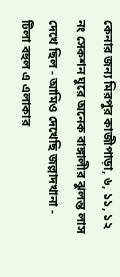কেনার জন্য মিরপুর কাজীপাড়া, ৬, ১১, ১২ নং সেকশন ঘুরে অনেক বাঙ্গালীর ঝুলন্ত লাস দেখে ছিল - আমিও দেখেছি জল্লাদখানা - টিলা বহুল এ এলাকার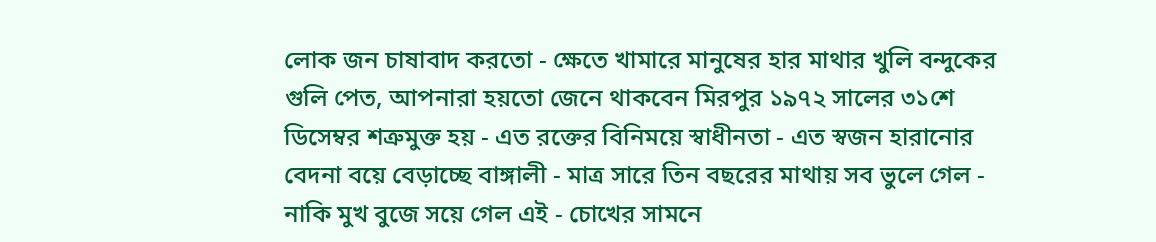লোক জন চাষাবাদ করতো - ক্ষেতে খামারে মানুষের হার মাথার খুলি বন্দুকের গুলি পেত, আপনারা হয়তো জেনে থাকবেন মিরপুর ১৯৭২ সালের ৩১শে ডিসেম্বর শত্রুমুক্ত হয় - এত রক্তের বিনিময়ে স্বাধীনতা - এত স্বজন হারানোর বেদনা বয়ে বেড়াচ্ছে বাঙ্গালী - মাত্র সারে তিন বছরের মাথায় সব ভুলে গেল - নাকি মুখ বুজে সয়ে গেল এই - চোখের সামনে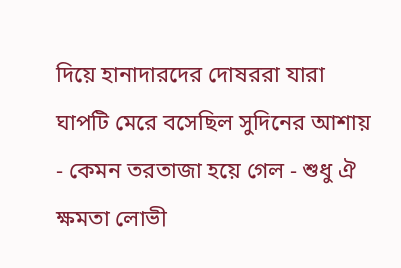দিয়ে হানাদারদের দোষররা যারা ঘাপটি মেরে বসেছিল সুদিনের আশায় - কেমন তরতাজা হয়ে গেল - শুধু ঐ ক্ষমতা লোভী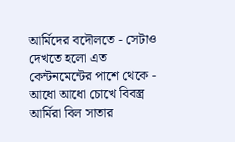আর্মিদের বদৌলতে - সেটাও দেখতে হলো এত কেন্টনমেন্টের পাশে থেকে - আধো আধো চোখে বিবস্ত্র আর্মিরা বিল সাতার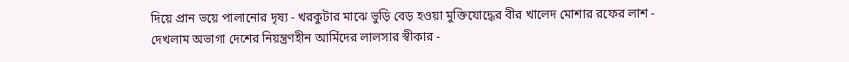দিয়ে প্রান ভয়ে পালানোর দৃষ্য - খরকুটার মাঝে ভুড়ি বেড় হওয়া মুক্তিযোদ্ধের বীর খালেদ মোশার রফের লাশ - দেখলাম অভাগা দেশের নিয়ন্ত্রণহীন আর্মিদের লালসার স্বীকার -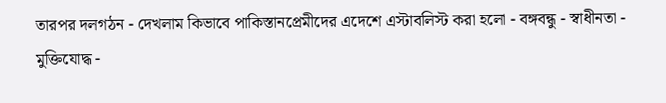তারপর দলগঠন - দেখলাম কিভাবে পাকিস্তানপ্রেমীদের এদেশে এস্টাবলিস্ট করা হলো - বঙ্গবন্ধু - স্বাধীনতা - মুক্তিযোদ্ধ -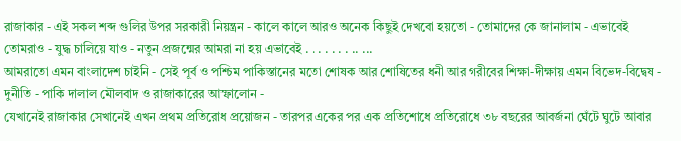রাজাকার - এই সকল শব্দ গুলির উপর সরকারী নিয়ন্ত্রন - কালে কালে আরও অনেক কিছুই দেখবো হয়তো - তোমাদের কে জানালাম - এভাবেই তোমরাও - যুদ্ধ চালিয়ে যাও - নতুন প্রজন্মের আমরা না হয় এভাবেই . . . . . . . .. ...
আমরাতো এমন বাংলাদেশ চাইনি - সেই পূর্ব ও পশ্চিম পাকিস্তানের মতো শোষক আর শোষিতের ধনী আর গরীবের শিক্ষা-দীক্ষায় এমন বিভেদ-বিদ্বেষ - দুনীতি - পাকি দালাল মৌলবাদ ও রাজাকারের আস্ফালোন -
যেখানেই রাজাকার সেখানেই এখন প্রথম প্রতিরোধ প্রয়োজন - তারপর একের পর এক প্রতিশোধে প্রতিরোধে ৩৮ বছরের আবর্জনা ঘেঁটে ঘুটে আবার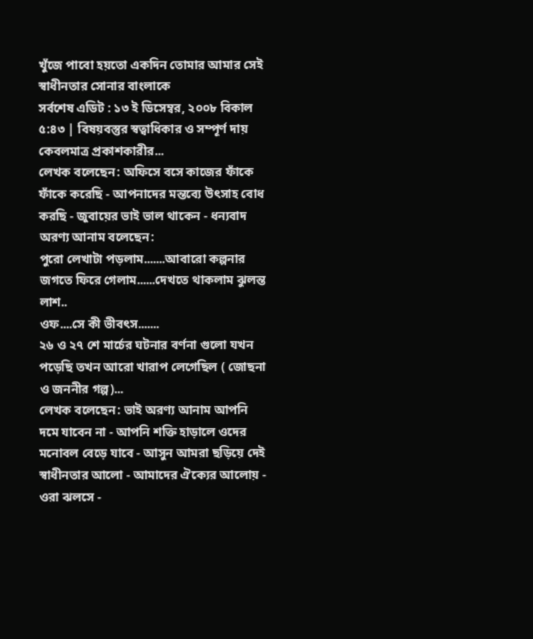খুঁজে পাবো হয়তো একদিন তোমার আমার সেই স্বাধীনতার সোনার বাংলাকে
সর্বশেষ এডিট : ১৩ ই ডিসেম্বর, ২০০৮ বিকাল ৫:৪৩ | বিষয়বস্তুর স্বত্বাধিকার ও সম্পূর্ণ দায় কেবলমাত্র প্রকাশকারীর...
লেখক বলেছেন: অফিসে বসে কাজের ফাঁকে ফাঁকে করেছি - আপনাদের মন্তব্যে উৎসাহ বোধ করছি - জুবায়ের ভাই ভাল থাকেন - ধন্যবাদ
অরণ্য আনাম বলেছেন:
পুরো লেখাটা পড়লাম.......আবারো কল্পনার জগতে ফিরে গেলাম......দেখতে থাকলাম ঝুলন্ত লাশ..
ওফ....সে কী ভীবৎস.......
২৬ ও ২৭ শে মার্চের ঘটনার বর্ণনা গুলো যখন পড়েছি তখন আরো খারাপ লেগেছিল ( জোছনা ও জননীর গল্প)...
লেখক বলেছেন: ভাই অরণ্য আনাম আপনি দমে যাবেন না - আপনি শক্তি হাড়ালে ওদের মনোবল বেড়ে যাবে - আসুন আমরা ছড়িয়ে দেই স্বাধীনতার আলো - আমাদের ঐক্যের আলোয় - ওরা ঝলসে -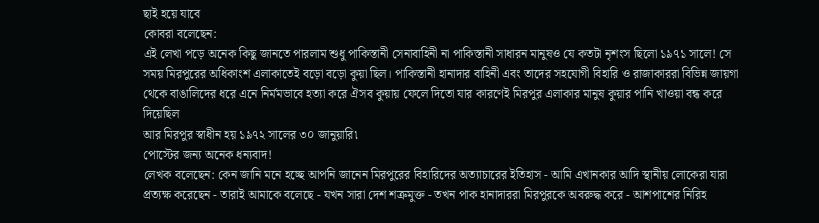ছাই হয়ে যাবে
কোবরা বলেছেন:
এই লেখা পড়ে অনেক কিছু জানতে পারলাম শুধু পাকিস্তানী সেনাবাহিনী না পাকিস্তানী সাধারন মানুষও যে কতটা নৃশংস ছিলো ১৯৭১ সালে! সে সময় মিরপুরের অধিকাংশ এলাকাতেই বড়ো বড়ো কুয়া ছিল। পাকিস্তানী হানাদার বাহিনী এবং তাদের সহযোগী বিহারি ও রাজাকাররা বিভিন্ন জায়গা থেকে বাঙালিদের ধরে এনে নির্মমভাবে হত্যা করে ঐসব কুয়ায় ফেলে দিতো যার কারণেই মিরপুর এলাকার মানুষ কুয়ার পানি খাওয়া বন্ধ করে দিয়েছিল
আর মিরপুর স্বাধীন হয় ১৯৭২ সালের ৩০ জানুয়ারি৷
পোস্টের জন্য অনেক ধন্যবাদ!
লেখক বলেছেন: কেন জানি মনে হচ্ছে আপনি জানেন মিরপুরের বিহারিদের অত্যাচারের ইতিহাস - আমি এখানকার আদি স্থানীয় লোকেরা যারা প্রত্যক্ষ করেছেন - তারাই আমাকে বলেছে - যখন সারা দেশ শত্রুমুক্ত - তখন পাক হানাদাররা মিরপুরকে অবরুদ্ধ করে - আশপাশের নিরিহ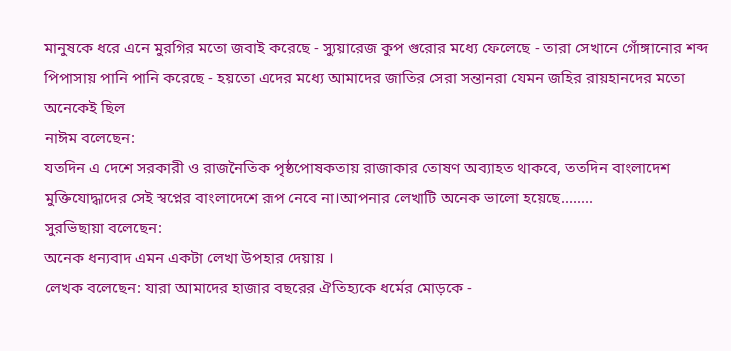মানুষকে ধরে এনে মুরগির মতো জবাই করেছে - স্যুয়ারেজ কুপ গুরোর মধ্যে ফেলেছে - তারা সেখানে গোঁঙ্গানোর শব্দ পিপাসায় পানি পানি করেছে - হয়তো এদের মধ্যে আমাদের জাতির সেরা সন্তানরা যেমন জহির রায়হানদের মতো অনেকেই ছিল
নাঈম বলেছেন:
যতদিন এ দেশে সরকারী ও রাজনৈতিক পৃষ্ঠপোষকতায় রাজাকার তোষণ অব্যাহত থাকবে, ততদিন বাংলাদেশ মুক্তিযোদ্ধাদের সেই স্বপ্নের বাংলাদেশে রূপ নেবে না।আপনার লেখাটি অনেক ভালো হয়েছে........
সুরভিছায়া বলেছেন:
অনেক ধন্যবাদ এমন একটা লেখা উপহার দেয়ায় ।
লেখক বলেছেন: যারা আমাদের হাজার বছরের ঐতিহ্যকে ধর্মের মোড়কে -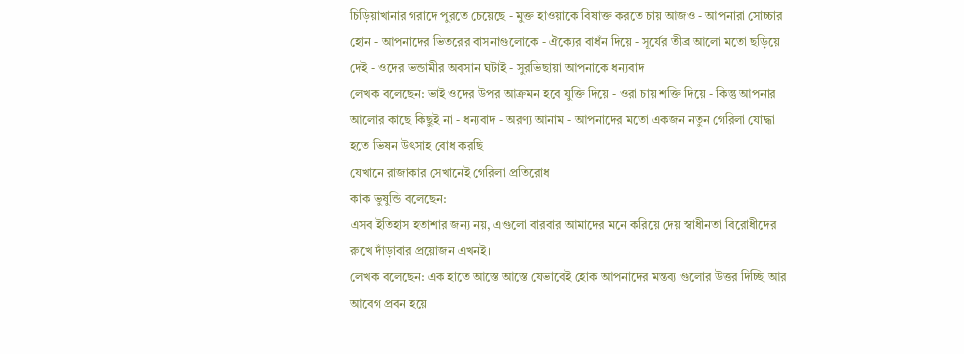চিড়িয়াখানার গরাদে পুরতে চেয়েছে - মুক্ত হাওয়াকে বিষাক্ত করতে চায় আজও - আপনারা সোচ্চার হোন - আপনাদের ভিতরের বাসনাগুলোকে - ঐক্যের বাধঁন দিয়ে - সূর্যের তীব্র আলো মতো ছড়িয়ে দেই - ওদের ভন্ডামীর অবসান ঘটাই - সুরভিছায়া আপনাকে ধন্যবাদ
লেখক বলেছেন: ভাই ওদের উপর আক্রমন হবে যুক্তি দিয়ে - ওরা চায় শক্তি দিয়ে - কিন্তু আপনার আলোর কাছে কিছুই না - ধন্যবাদ - অরণ্য আনাম - আপনাদের মতো একজন নতুন গেরিলা যোদ্ধা হতে ভিষন উৎসাহ বোধ করছি
যেখানে রাজাকার সেখানেই গেরিলা প্রতিরোধ
কাক ভুষুন্ডি বলেছেন:
এসব ইতিহাস হতাশার জন্য নয়, এগুলো বারবার আমাদের মনে করিয়ে দেয় স্বাধীনতা বিরোধীদের রুখে দাঁড়াবার প্রয়োজন এখনই।
লেখক বলেছেন: এক হাতে আস্তে আস্তে যেভাবেই হোক আপনাদের মন্তব্য গুলোর উত্তর দিচ্ছি আর আবেগ প্রবন হয়ে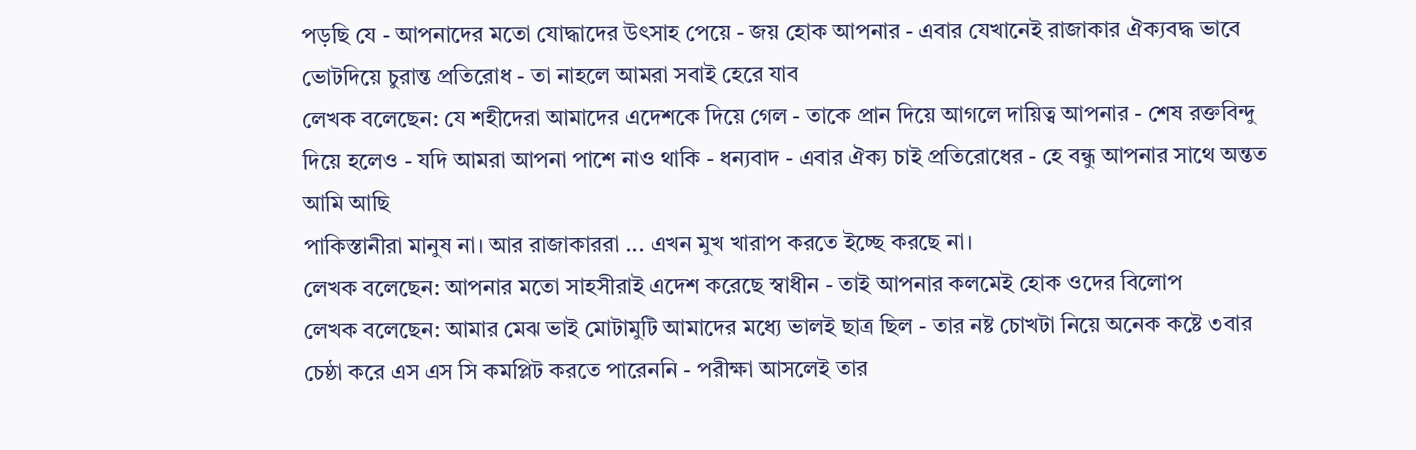পড়ছি যে - আপনাদের মতো যোদ্ধাদের উৎসাহ পেয়ে - জয় হোক আপনার - এবার যেখানেই রাজাকার ঐক্যবদ্ধ ভাবে ভোটদিয়ে চুরান্ত প্রতিরোধ - তা নাহলে আমরা সবাই হেরে যাব
লেখক বলেছেন: যে শহীদেরা আমাদের এদেশকে দিয়ে গেল - তাকে প্রান দিয়ে আগলে দায়িত্ব আপনার - শেষ রক্তবিন্দু দিয়ে হলেও - যদি আমরা আপনা পাশে নাও থাকি - ধন্যবাদ - এবার ঐক্য চাই প্রতিরোধের - হে বন্ধু আপনার সাথে অন্তত আমি আছি
পাকিস্তানীরা মানুষ না। আর রাজাকাররা ... এখন মুখ খারাপ করতে ইচ্ছে করছে না।
লেখক বলেছেন: আপনার মতো সাহসীরাই এদেশ করেছে স্বাধীন - তাই আপনার কলমেই হোক ওদের বিলোপ
লেখক বলেছেন: আমার মেঝ ভাই মোটামুটি আমাদের মধ্যে ভালই ছাত্র ছিল - তার নষ্ট চোখটা নিয়ে অনেক কষ্টে ৩বার চেষ্ঠা করে এস এস সি কমপ্লিট করতে পারেননি - পরীক্ষা আসলেই তার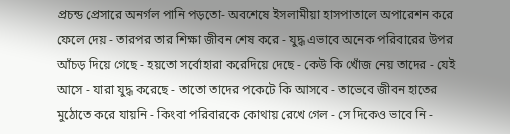প্রচন্ড প্রেসারে অনর্গল পানি পড়তো- অবশেষে ইসলামীয়া হাসপাতালে অপারেশন করে ফেলে দেয় - তারপর তার শিক্ষা জীবন শেষ করে - যুদ্ধ এভাবে অনেক পরিবারের উপর আঁচড় দিয়ে গেছে - হয়তো সর্বোহারা করেদিয়ে দেছে - কেউ কি খোঁজ নেয় তাদের - যেই আসে - যারা যুদ্ধ করেছে - তাতো তাদের পকেটে কি আসবে - তাভেবে জীবন হাতের মুঠোতে করে যায়নি - কিংবা পরিবারকে কোথায় রেখে গেল - সে দিকেও ভাবে নি -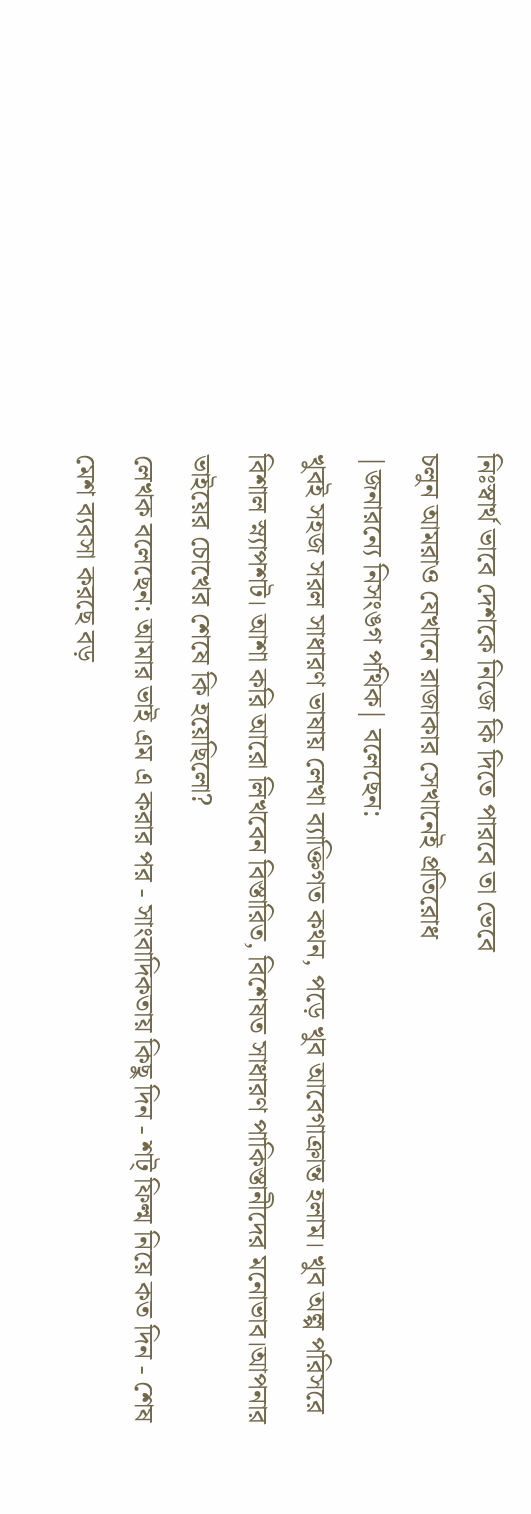নিঃস্বার্থ ভাবে দেশকে নিজে কি দিতে পারবে তা ভেবে
চলুন আমরাও যেখানে রাজাকার সেখানেই প্রতিরোধ
|জনারন্যে নিসংঙগ পথিক| বলেছেন:
খুবই সহজ সরল সাধারণ ভাষায় লেখা ব্যাক্তিগত কথন, পড়ে খুব আবেগাক্রান্ত হলাম। খুব অল্প পরিসরে বিশাল স্ন্যাপশট। আশা করি আরো লিখবেন বিস্তারিত, বিশেষত সাধারণ পাকিস্তানীদের মনোভাব।আপনার ভাইয়ের চোখের শেষে কি হয়েছিলো?
লেখক বলেছেন: আমার ভাই এম এ করার পর - সাংবাদিকতায় কিছু দিন - শট্ ফিল্ম নিয়ে কত দিন - শেষ মেশ ব্যবসা করছে বড়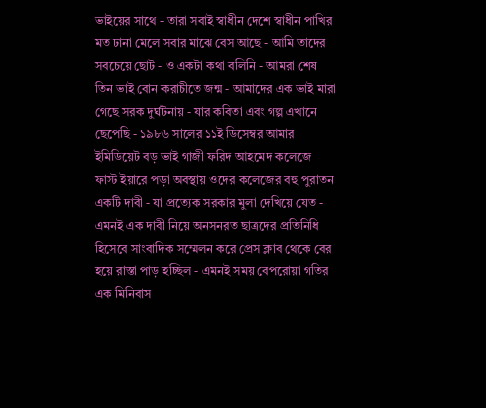ভাইয়ের সাথে - তারা সবাই স্বাধীন দেশে স্বাধীন পাখির মত ঢানা মেলে সবার মাঝে বেস আছে - আমি তাদের সবচেয়ে ছোট - ও একটা কথা বলিনি - আমরা শেষ তিন ভাই বোন করাচীতে জন্ম - আমাদের এক ভাই মারা গেছে সরক দুর্ঘটনায় - যার কবিতা এবং গল্প এখানে ছেপেছি - ১৯৮৬ সালের ১১ই ডিসেম্বর আমার ইমিডিয়েট বড় ভাই গাজী ফরিদ আহমেদ কলেজে ফাস্ট ইয়ারে পড়া অবস্থায় ওদের কলেজের বহু পুরাতন একটি দাবী - যা প্রত্যেক সরকার মুলা দেখিয়ে যেত - এমনই এক দাবী নিয়ে অনসনরত ছাত্রদের প্রতিনিধি হিসেবে সাংবাদিক সম্মেলন করে প্রেস ক্লাব থেকে বের হয়ে রাস্তা পাড় হচ্ছিল - এমনই সময় বেপরোয়া গতির এক মিনিবাস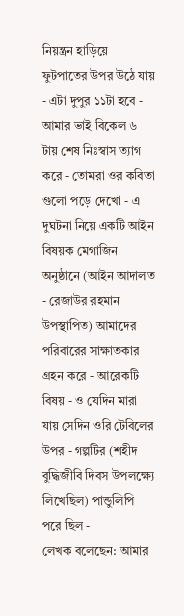নিয়ন্ত্রন হাড়িয়ে ফুটপাতের উপর উঠে যায় - এটা দুপুর ১১টা হবে - আমার ভাই বিকেল ৬ টায় শেষ নিঃস্বাস ত্যাগ করে - তোমরা ওর কবিতা গুলো পড়ে দেখো - এ দুঘটনা নিয়ে একটি আইন বিষয়ক মেগাজিন অনুষ্ঠানে (আইন আদালত - রেজাউর রহমান উপস্থাপিত) আমাদের পরিবারের সাক্ষাতকার গ্রহন করে - আরেকটি বিষয় - ও যেদিন মারা যায় সেদিন ওরি টেবিলের উপর - গল্পটির (শহীদ বুদ্ধিজীবি দিবস উপলক্ষ্যে লিখেছিল) পান্ডুলিপি পরে ছিল -
লেখক বলেছেন: আমার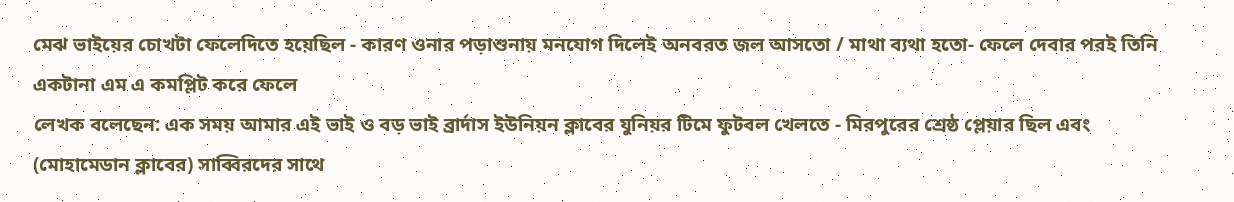মেঝ ভাইয়ের চোখটা ফেলেদিতে হয়েছিল - কারণ ওনার পড়াশুনায় মনযোগ দিলেই অনবরত জল আসতো / মাথা ব্যথা হতো- ফেলে দেবার পরই তিনি একটানা এম এ কমপ্লিট করে ফেলে
লেখক বলেছেন: এক সময় আমার এই ভাই ও বড় ভাই ব্রার্দাস ইউনিয়ন ক্লাবের যুনিয়র টিমে ফুটবল খেলতে - মিরপুরের শ্রেষ্ঠ প্লেয়ার ছিল এবং (মোহামেডান ক্লাবের) সাব্বিরদের সাথে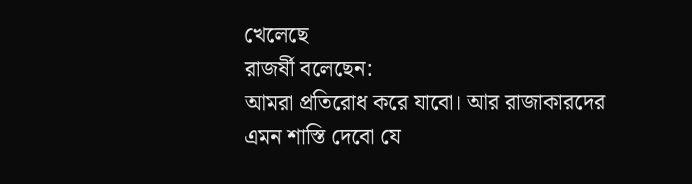খেলেছে
রাজর্ষী বলেছেন:
আমরা প্রতিরোধ করে যাবো। আর রাজাকারদের এমন শাস্তি দেবো যে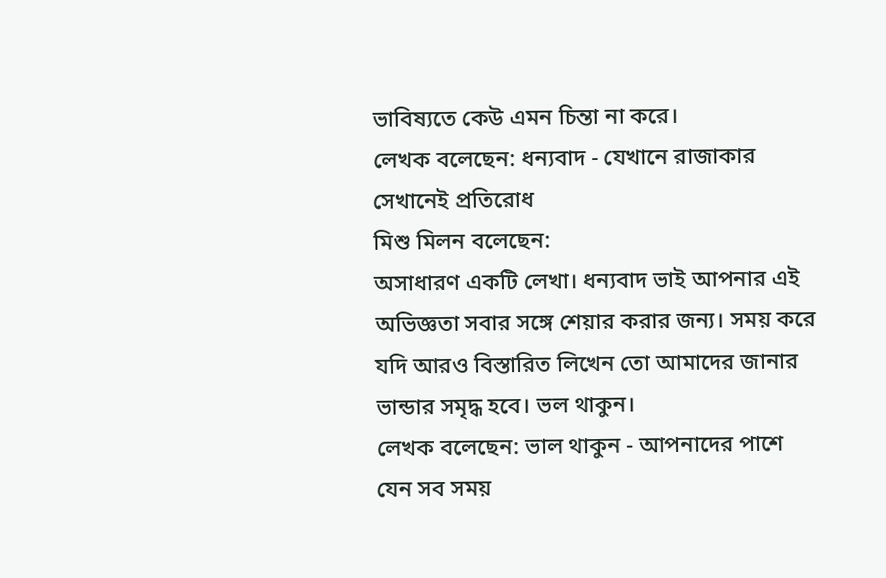ভাবিষ্যতে কেউ এমন চিন্তা না করে।
লেখক বলেছেন: ধন্যবাদ - যেখানে রাজাকার সেখানেই প্রতিরোধ
মিশু মিলন বলেছেন:
অসাধারণ একটি লেখা। ধন্যবাদ ভাই আপনার এই অভিজ্ঞতা সবার সঙ্গে শেয়ার করার জন্য। সময় করে যদি আরও বিস্তারিত লিখেন তো আমাদের জানার ভান্ডার সমৃদ্ধ হবে। ভল থাকুন।
লেখক বলেছেন: ভাল থাকুন - আপনাদের পাশে যেন সব সময়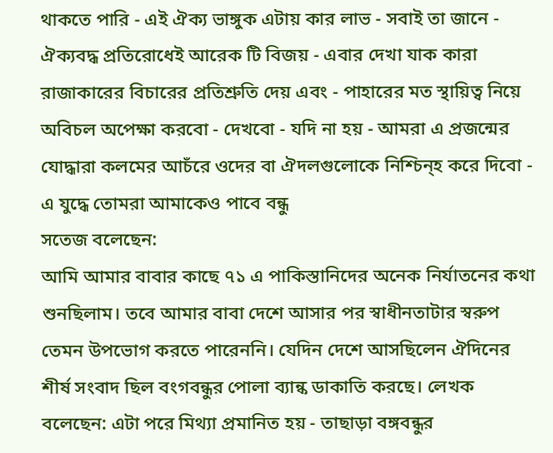থাকতে পারি - এই ঐক্য ভাঙ্গুক এটায় কার লাভ - সবাই তা জানে - ঐক্যবদ্ধ প্রতিরোধেই আরেক টি বিজয় - এবার দেখা যাক কারা রাজাকারের বিচারের প্রতিশ্রুতি দেয় এবং - পাহারের মত স্থায়িত্ব নিয়ে অবিচল অপেক্ষা করবো - দেখবো - যদি না হয় - আমরা এ প্রজন্মের যোদ্ধারা কলমের আচঁরে ওদের বা ঐদলগুলোকে নিশ্চিন্হ করে দিবো - এ যুদ্ধে তোমরা আমাকেও পাবে বন্ধু
সতেজ বলেছেন:
আমি আমার বাবার কাছে ৭১ এ পাকিস্তানিদের অনেক নির্যাতনের কথা শুনছিলাম। তবে আমার বাবা দেশে আসার পর স্বাধীনতাটার স্বরুপ তেমন উপভোগ করতে পারেননি। যেদিন দেশে আসছিলেন ঐদিনের শীর্ষ সংবাদ ছিল বংগবন্ধুর পোলা ব্যান্ক ডাকাতি করছে। লেখক বলেছেন: এটা পরে মিথ্যা প্রমানিত হয় - তাছাড়া বঙ্গবন্ধুর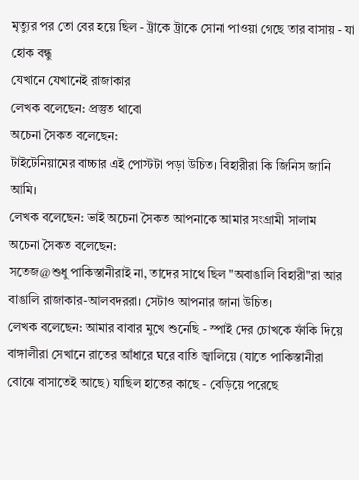মৃত্যুর পর তো বের হয়ে ছিল - ট্রাকে ট্রাকে সোনা পাওয়া গেছে তার বাসায় - যা হোক বন্ধু
যেখানে যেখানেই রাজাকার
লেখক বলেছেন: প্রস্তুত থাবো
অচেনা সৈকত বলেছেন:
টাইটেনিয়ামের বাচ্চার এই পোস্টটা পড়া উচিত। বিহারীরা কি জিনিস জানি আমি।
লেখক বলেছেন: ভাই অচেনা সৈকত আপনাকে আমার সংগ্রামী সালাম
অচেনা সৈকত বলেছেন:
সতেজ@শুধু পাকিস্তানীরাই না, তাদের সাথে ছিল "অবাঙালি বিহারী"রা আর বাঙালি রাজাকার-আলবদররা। সেটাও আপনার জানা উচিত।
লেখক বলেছেন: আমার বাবার মুখে শুনেছি - স্পাই দের চোখকে ফাঁকি দিয়ে বাঙ্গালীরা সেখানে রাতের আঁধারে ঘরে বাতি জ্বালিয়ে (যাতে পাকিস্তানীরা বোঝে বাসাতেই আছে) যাছিল হাতের কাছে - বেড়িয়ে পরেছে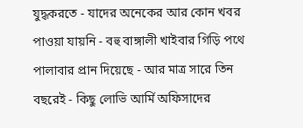যুদ্ধকরতে - যাদের অনেকের আর কোন খবর পাওয়া যায়নি - বহু বাঙ্গালী খাইবার গিড়ি পথে পালাবার প্রান দিয়েছে - আর মাত্র সারে তিন বছরেই - কিছু লোভি আর্মি অফিসাদের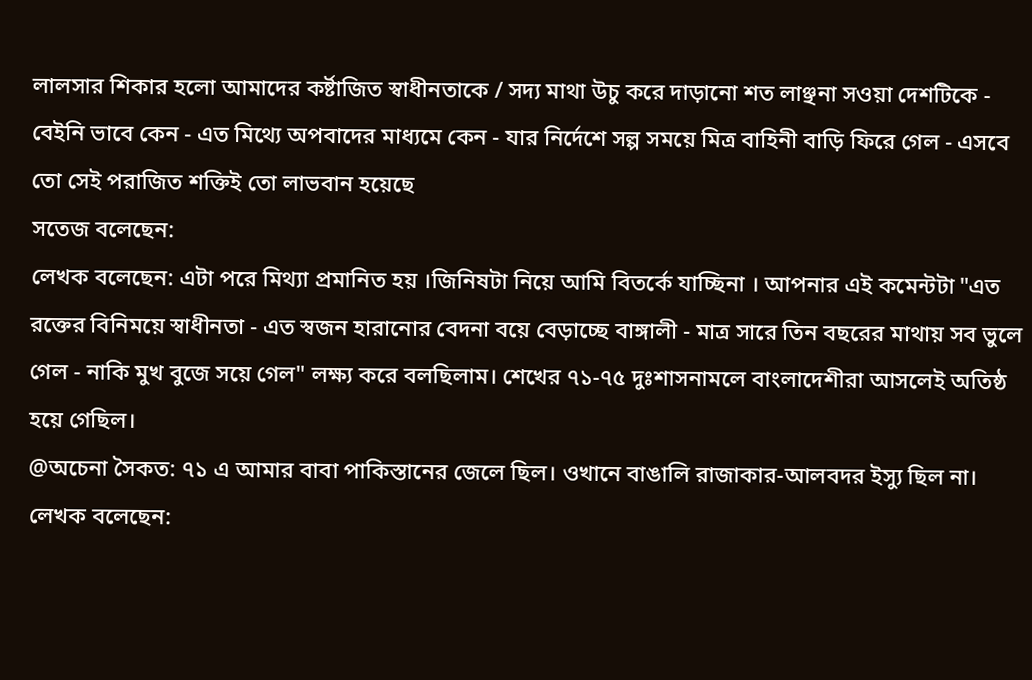লালসার শিকার হলো আমাদের কর্ষ্টাজিত স্বাধীনতাকে / সদ্য মাথা উচু করে দাড়ানো শত লাঞ্ছনা সওয়া দেশটিকে - বেইনি ভাবে কেন - এত মিথ্যে অপবাদের মাধ্যমে কেন - যার নির্দেশে সল্প সময়ে মিত্র বাহিনী বাড়ি ফিরে গেল - এসবে তো সেই পরাজিত শক্তিই তো লাভবান হয়েছে
সতেজ বলেছেন:
লেখক বলেছেন: এটা পরে মিথ্যা প্রমানিত হয় ।জিনিষটা নিয়ে আমি বিতর্কে যাচ্ছিনা । আপনার এই কমেন্টটা "এত রক্তের বিনিময়ে স্বাধীনতা - এত স্বজন হারানোর বেদনা বয়ে বেড়াচ্ছে বাঙ্গালী - মাত্র সারে তিন বছরের মাথায় সব ভুলে গেল - নাকি মুখ বুজে সয়ে গেল" লক্ষ্য করে বলছিলাম। শেখের ৭১-৭৫ দুঃশাসনামলে বাংলাদেশীরা আসলেই অতিষ্ঠ হয়ে গেছিল।
@অচেনা সৈকত: ৭১ এ আমার বাবা পাকিস্তানের জেলে ছিল। ওখানে বাঙালি রাজাকার-আলবদর ইস্যু ছিল না।
লেখক বলেছেন: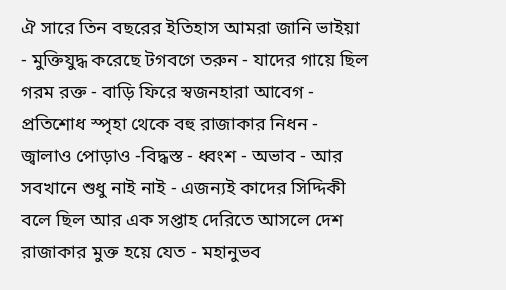ঐ সারে তিন বছরের ইতিহাস আমরা জানি ভাইয়া - মুক্তিযুদ্ধ করেছে টগবগে তরুন - যাদের গায়ে ছিল গরম রক্ত - বাড়ি ফিরে স্বজনহারা আবেগ - প্রতিশোধ স্পৃহা থেকে বহু রাজাকার নিধন - জ্বালাও পোড়াও -বিদ্ধস্ত - ধ্বংশ - অভাব - আর সবখানে শুধু নাই নাই - এজন্যই কাদের সিদ্দিকী বলে ছিল আর এক সপ্তাহ দেরিতে আসলে দেশ রাজাকার মুক্ত হয়ে যেত - মহানুভব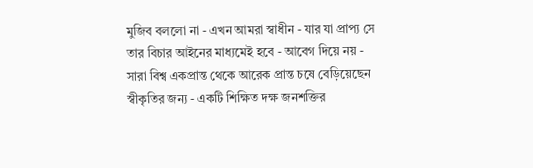মুজিব বললো না - এখন আমরা স্বাধীন - যার যা প্রাপ্য সে তার বিচার আইনের মাধ্যমেই হবে - আবেগ দিয়ে নয় - সারা বিশ্ব একপ্রান্ত থেকে আরেক প্রান্ত চষে বেড়িয়েছেন স্বীকৃতির জন্য - একটি শিক্ষিত দক্ষ জনশক্তির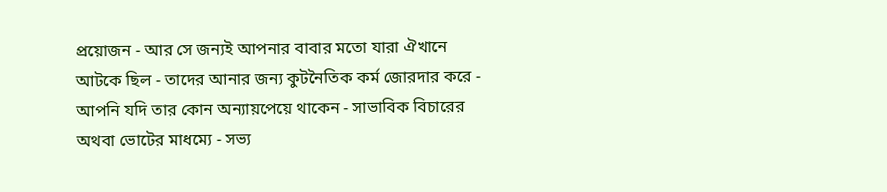প্রয়োজন - আর সে জন্যই আপনার বাবার মতো যারা ঐখানে আটকে ছিল - তাদের আনার জন্য কুটনৈতিক কর্ম জোরদার করে - আপনি যদি তার কোন অন্যায়পেয়ে থাকেন - সাভাবিক বিচারের অথবা ভোটের মাধম্যে - সভ্য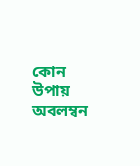কোন উপায় অবলম্বন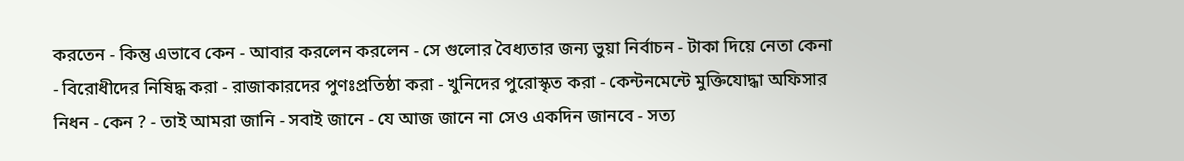করতেন - কিন্তু এভাবে কেন - আবার করলেন করলেন - সে গুলোর বৈধ্যতার জন্য ভুয়া নির্বাচন - টাকা দিয়ে নেতা কেনা - বিরোধীদের নিষিদ্ধ করা - রাজাকারদের পুণঃপ্রতিষ্ঠা করা - খুনিদের পুরোস্কৃত করা - কেন্টনমেন্টে মুক্তিযোদ্ধা অফিসার নিধন - কেন ? - তাই আমরা জানি - সবাই জানে - যে আজ জানে না সেও একদিন জানবে - সত্য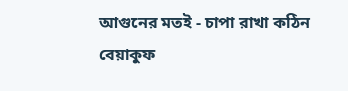আগুনের মতই - চাপা রাখা কঠিন
বেয়াকুফ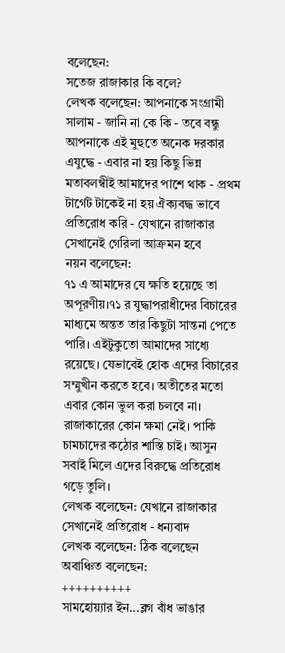বলেছেন:
সতেজ রাজাকার কি বলে?
লেখক বলেছেন: আপনাকে সংগ্রামী সালাম - জানি না কে কি - তবে বন্ধু আপনাকে এই মুহুতে অনেক দরকার এযুদ্ধে - এবার না হয় কিছু ভিন্ন মতাবলম্বীই আমাদের পাশে থাক - প্রথম টার্গেট টাকেই না হয় ঐক্যবদ্ধ ভাবে প্রতিরোধ করি - যেখানে রাজাকার সেখানেই গেরিলা আক্রমন হবে
নয়ন বলেছেন:
৭১ এ আমাদের যে ক্ষতি হয়েছে তা অপূরণীয়।৭১ র যুদ্ধাপরাধীদের বিচারের মাধ্যমে অন্তত তার কিছুটা সান্তনা পেতে পারি। এইটুকুতো আমাদের সাধ্যে রয়েছে। যেভাবেই হোক এদের বিচারের সম্মুখীন করতে হবে। অতীতের মতো এবার কোন ভুল করা চলবে না। রাজাকারের কোন ক্ষমা নেই। পাকি চামচাদের কঠোর শাস্তি চাই। আসুন সবাই মিলে এদের বিরুদ্ধে প্রতিরোধ গড়ে তুলি।
লেখক বলেছেন: যেখানে রাজাকার সেখানেই প্রতিরোধ - ধন্যবাদ
লেখক বলেছেন: ঠিক বলেছেন
অবাঞ্চিত বলেছেন:
++++++++++
সামহোয়্যার ইন...ব্লগ বাঁধ ভাঙার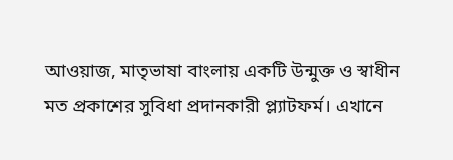আওয়াজ, মাতৃভাষা বাংলায় একটি উন্মুক্ত ও স্বাধীন মত প্রকাশের সুবিধা প্রদানকারী প্ল্যাটফর্ম। এখানে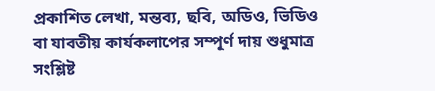প্রকাশিত লেখা, মন্তব্য, ছবি, অডিও, ভিডিও বা যাবতীয় কার্যকলাপের সম্পূর্ণ দায় শুধুমাত্র সংশ্লিষ্ট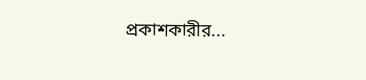প্রকাশকারীর...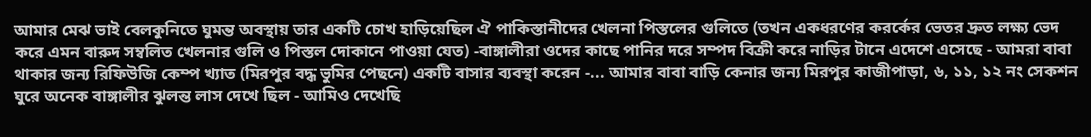আমার মেঝ ভাই বেলকুনিতে ঘুমন্ত অবস্থায় তার একটি চোখ হাড়িয়েছিল ঐ পাকিস্তানীদের খেলনা পিস্তলের গুলিতে (তখন একধরণের করর্কের ভেতর দ্রুত লক্ষ্য ভেদ করে এমন বারুদ সম্বলিত খেলনার গুলি ও পিস্তল দোকানে পাওয়া যেত) -বাঙ্গালীরা ওদের কাছে পানির দরে সম্পদ বিক্রী করে নাড়ির টানে এদেশে এসেছে - আমরা বাবা থাকার জন্য রিফিউজি কেম্প খ্যাত (মিরপুর বদ্ধ ভুমির পেছনে) একটি বাসার ব্যবস্থা করেন -... আমার বাবা বাড়ি কেনার জন্য মিরপুর কাজীপাড়া, ৬, ১১, ১২ নং সেকশন ঘুরে অনেক বাঙ্গালীর ঝুলন্ত লাস দেখে ছিল - আমিও দেখেছি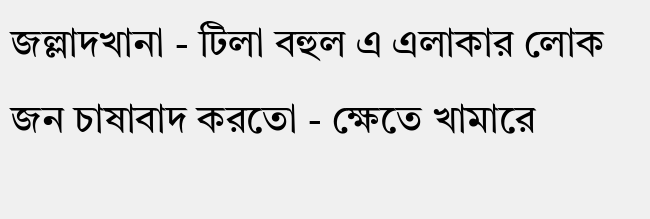জল্লাদখানা - টিলা বহুল এ এলাকার লোক জন চাষাবাদ করতো - ক্ষেতে খামারে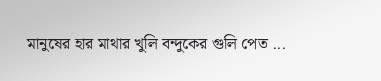মানুষের হার মাথার খুলি বন্দুকের গুলি পেত ...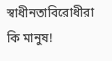স্বাধীনতাবিরোধীরা কি মানুষ!